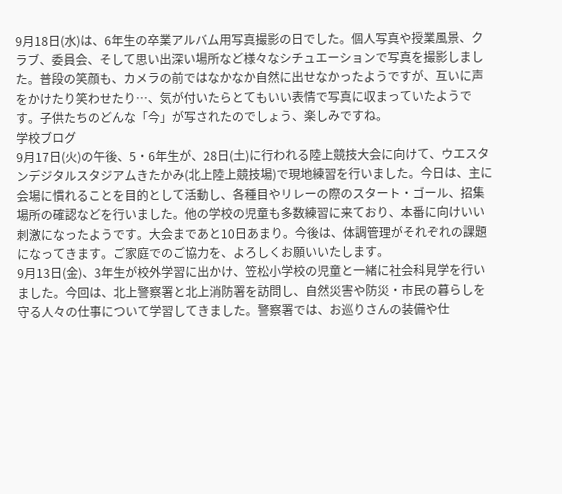9月18日(水)は、6年生の卒業アルバム用写真撮影の日でした。個人写真や授業風景、クラブ、委員会、そして思い出深い場所など様々なシチュエーションで写真を撮影しました。普段の笑顔も、カメラの前ではなかなか自然に出せなかったようですが、互いに声をかけたり笑わせたり…、気が付いたらとてもいい表情で写真に収まっていたようです。子供たちのどんな「今」が写されたのでしょう、楽しみですね。
学校ブログ
9月17日(火)の午後、5・6年生が、28日(土)に行われる陸上競技大会に向けて、ウエスタンデジタルスタジアムきたかみ(北上陸上競技場)で現地練習を行いました。今日は、主に会場に慣れることを目的として活動し、各種目やリレーの際のスタート・ゴール、招集場所の確認などを行いました。他の学校の児童も多数練習に来ており、本番に向けいい刺激になったようです。大会まであと10日あまり。今後は、体調管理がそれぞれの課題になってきます。ご家庭でのご協力を、よろしくお願いいたします。
9月13日(金)、3年生が校外学習に出かけ、笠松小学校の児童と一緒に社会科見学を行いました。今回は、北上警察署と北上消防署を訪問し、自然災害や防災・市民の暮らしを守る人々の仕事について学習してきました。警察署では、お巡りさんの装備や仕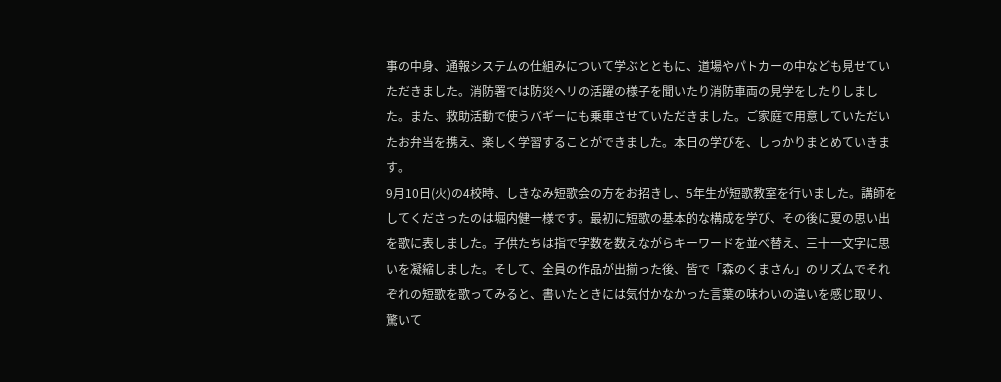事の中身、通報システムの仕組みについて学ぶとともに、道場やパトカーの中なども見せていただきました。消防署では防災ヘリの活躍の様子を聞いたり消防車両の見学をしたりしました。また、救助活動で使うバギーにも乗車させていただきました。ご家庭で用意していただいたお弁当を携え、楽しく学習することができました。本日の学びを、しっかりまとめていきます。
9月10日(火)の4校時、しきなみ短歌会の方をお招きし、5年生が短歌教室を行いました。講師をしてくださったのは堀内健一様です。最初に短歌の基本的な構成を学び、その後に夏の思い出を歌に表しました。子供たちは指で字数を数えながらキーワードを並べ替え、三十一文字に思いを凝縮しました。そして、全員の作品が出揃った後、皆で「森のくまさん」のリズムでそれぞれの短歌を歌ってみると、書いたときには気付かなかった言葉の味わいの違いを感じ取リ、驚いて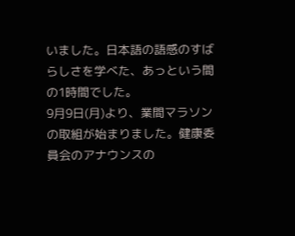いました。日本語の語感のすばらしさを学べた、あっという間の1時間でした。
9月9日(月)より、業間マラソンの取組が始まりました。健康委員会のアナウンスの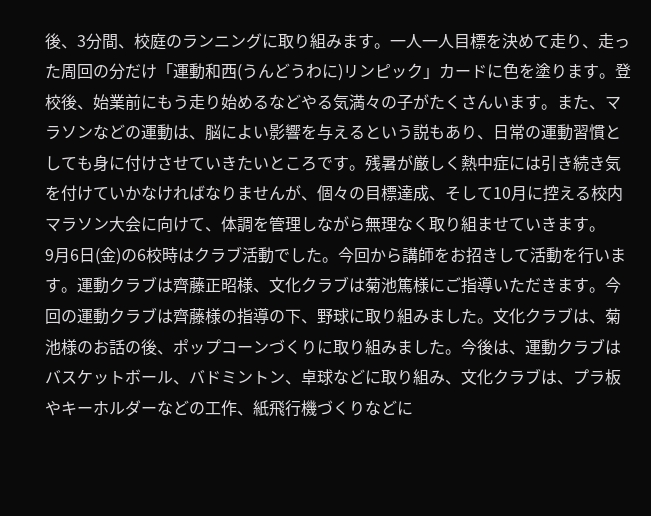後、3分間、校庭のランニングに取り組みます。一人一人目標を決めて走り、走った周回の分だけ「運動和西(うんどうわに)リンピック」カードに色を塗ります。登校後、始業前にもう走り始めるなどやる気満々の子がたくさんいます。また、マラソンなどの運動は、脳によい影響を与えるという説もあり、日常の運動習慣としても身に付けさせていきたいところです。残暑が厳しく熱中症には引き続き気を付けていかなければなりませんが、個々の目標達成、そして10月に控える校内マラソン大会に向けて、体調を管理しながら無理なく取り組ませていきます。
9月6日(金)の6校時はクラブ活動でした。今回から講師をお招きして活動を行います。運動クラブは齊藤正昭様、文化クラブは菊池篤様にご指導いただきます。今回の運動クラブは齊藤様の指導の下、野球に取り組みました。文化クラブは、菊池様のお話の後、ポップコーンづくりに取り組みました。今後は、運動クラブはバスケットボール、バドミントン、卓球などに取り組み、文化クラブは、プラ板やキーホルダーなどの工作、紙飛行機づくりなどに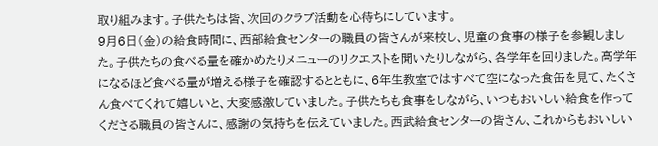取り組みます。子供たちは皆、次回のクラブ活動を心待ちにしています。
9月6日(金)の給食時間に、西部給食センターの職員の皆さんが来校し、児童の食事の様子を参観しました。子供たちの食べる量を確かめたりメニューのリクエストを聞いたりしながら、各学年を回りました。高学年になるほど食べる量が増える様子を確認するとともに、6年生教室ではすべて空になった食缶を見て、たくさん食べてくれて嬉しいと、大変感激していました。子供たちも食事をしながら、いつもおいしい給食を作ってくださる職員の皆さんに、感謝の気持ちを伝えていました。西武給食センターの皆さん、これからもおいしい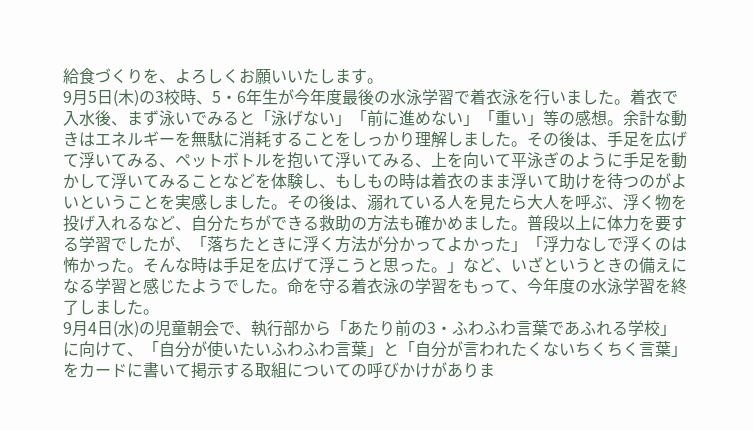給食づくりを、よろしくお願いいたします。
9月5日(木)の3校時、5・6年生が今年度最後の水泳学習で着衣泳を行いました。着衣で入水後、まず泳いでみると「泳げない」「前に進めない」「重い」等の感想。余計な動きはエネルギーを無駄に消耗することをしっかり理解しました。その後は、手足を広げて浮いてみる、ペットボトルを抱いて浮いてみる、上を向いて平泳ぎのように手足を動かして浮いてみることなどを体験し、もしもの時は着衣のまま浮いて助けを待つのがよいということを実感しました。その後は、溺れている人を見たら大人を呼ぶ、浮く物を投げ入れるなど、自分たちができる救助の方法も確かめました。普段以上に体力を要する学習でしたが、「落ちたときに浮く方法が分かってよかった」「浮力なしで浮くのは怖かった。そんな時は手足を広げて浮こうと思った。」など、いざというときの備えになる学習と感じたようでした。命を守る着衣泳の学習をもって、今年度の水泳学習を終了しました。
9月4日(水)の児童朝会で、執行部から「あたり前の3・ふわふわ言葉であふれる学校」に向けて、「自分が使いたいふわふわ言葉」と「自分が言われたくないちくちく言葉」をカードに書いて掲示する取組についての呼びかけがありま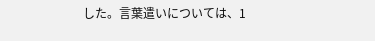した。言葉遣いについては、1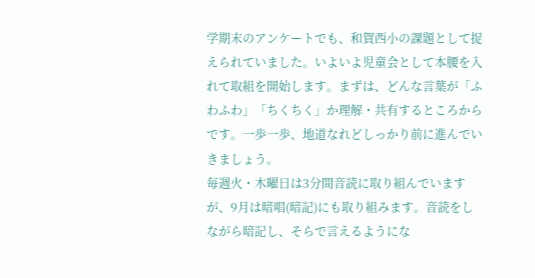学期末のアンケートでも、和賀西小の課題として捉えられていました。いよいよ児童会として本腰を入れて取組を開始します。まずは、どんな言葉が「ふわふわ」「ちくちく」か理解・共有するところからです。一歩一歩、地道なれどしっかり前に進んでいきましょう。
毎週火・木曜日は3分間音読に取り組んでいますが、9月は暗唱(暗記)にも取り組みます。音読をしながら暗記し、そらで言えるようにな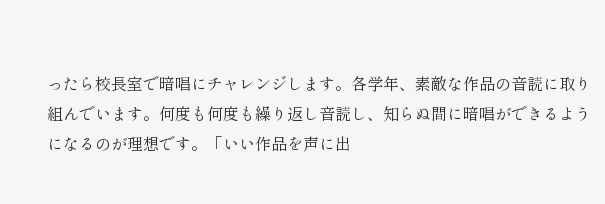ったら校長室で暗唱にチャレンジします。各学年、素敵な作品の音読に取り組んでいます。何度も何度も繰り返し音読し、知らぬ間に暗唱ができるようになるのが理想です。「いい作品を声に出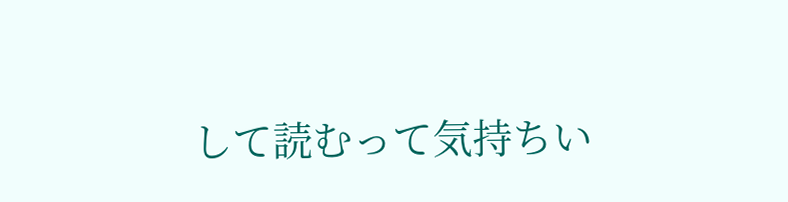して読むって気持ちい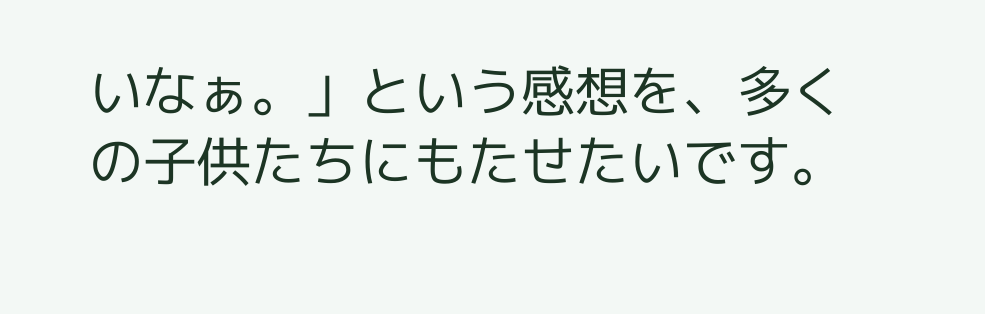いなぁ。」という感想を、多くの子供たちにもたせたいです。